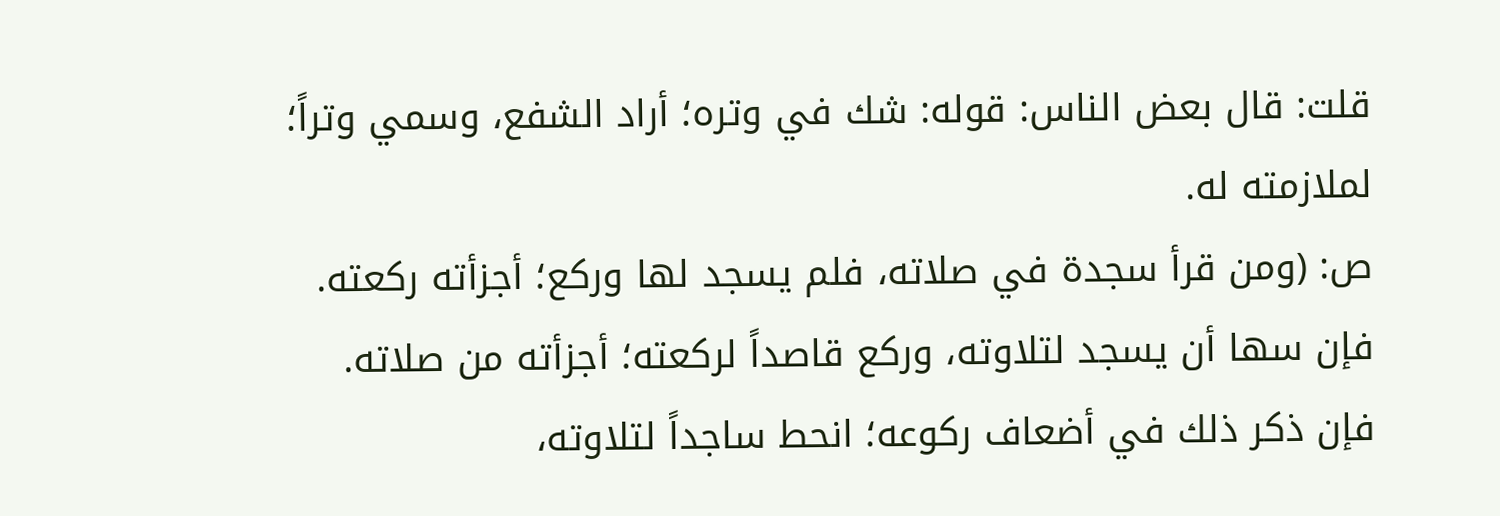قلت: قال بعض الناس: قوله: شك في وتره؛ أراد الشفع، وسمي وتراً؛ لملازمته له.
ص: (ومن قرأ سجدة في صلاته، فلم يسجد لها وركع؛ أجزأته ركعته.
فإن سها أن يسجد لتلاوته، وركع قاصداً لركعته؛ أجزأته من صلاته.
فإن ذكر ذلك في أضعاف ركوعه؛ انحط ساجداً لتلاوته،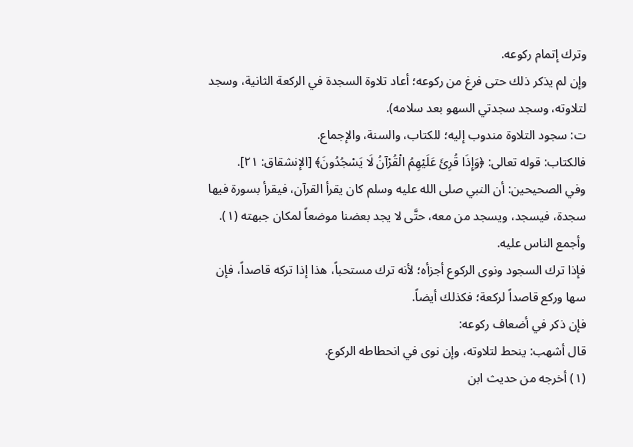وترك إتمام ركوعه.
وإن لم يذكر ذلك حتى فرغ من ركوعه؛ أعاد تلاوة السجدة في الركعة الثانية، وسجد لتلاوته، وسجد سجدتي السهو بعد سلامه).
ت: سجود التلاوة مندوب إليه؛ للكتاب، والسنة، والإجماع.
فالكتاب: قوله تعالى: ﴿وَإِذَا قُرِئَ عَلَيْهِمُ الْقُرْآنُ لَا يَسْجُدُونَ﴾ [الإنشقاق: ٢١].
وفي الصحيحين: أن النبي صلى الله عليه وسلم كان يقرأ القرآن، فيقرأ بسورة فيها سجدة، فيسجد، ويسجد من معه، حتَّى لا يجد بعضنا موضعاً لمكان جبهته (١).
وأجمع الناس عليه.
فإذا ترك السجود ونوى الركوع أجزأه؛ لأنه ترك مستحباً، هذا إذا تركه قاصداً، فإن سها وركع قاصداً لركعة؛ فكذلك أيضاً.
فإن ذكر في أضعاف ركوعه:
قال أشهب: ينحط لتلاوته، وإن نوى في انحطاطه الركوع.
(١) أخرجه من حديث ابن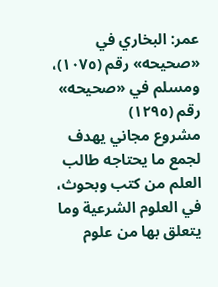عمر: البخاري في «صحيحه» رقم (١٠٧٥)، ومسلم في «صحيحه» رقم (١٢٩٥)
مشروع مجاني يهدف لجمع ما يحتاجه طالب العلم من كتب وبحوث، في العلوم الشرعية وما يتعلق بها من علوم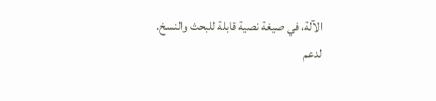الآلة، في صيغة نصية قابلة للبحث والنسخ.
لدعم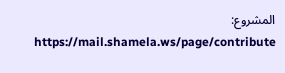المشروع: https://mail.shamela.ws/page/contribute